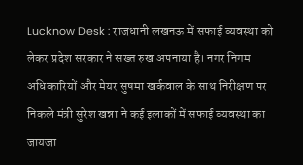Lucknow Desk : राजधानी लखनऊ में सफाई व्यवस्था को लेकर प्रदेश सरकार ने सख्त रुख अपनाया है। नगर निगम अधिकारियों और मेयर सुषमा खर्कवाल के साथ निरीक्षण पर निकले मंत्री सुरेश खन्ना ने कई इलाकों में सफाई व्यवस्था का जायजा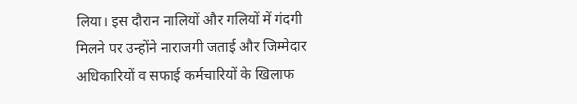लिया। इस दौरान नालियों और गलियों में गंदगी मिलने पर उन्होंने नाराजगी जताई और जिम्मेदार अधिकारियों व सफाई कर्मचारियों के खिलाफ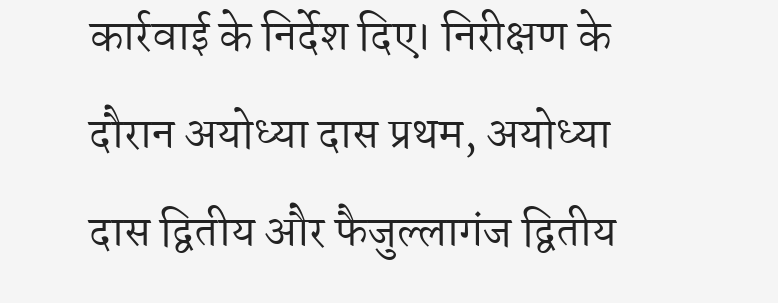कार्रवाई के निर्देश दिए। निरीक्षण के दौरान अयोध्या दास प्रथम, अयोध्या दास द्वितीय और फैजुल्लागंज द्वितीय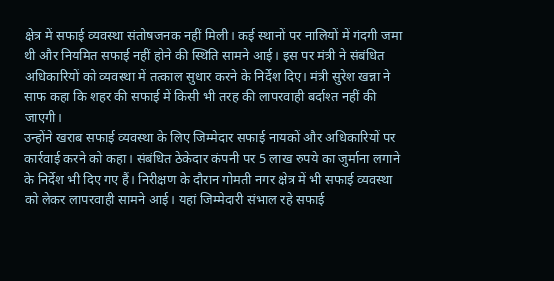क्षेत्र में सफाई व्यवस्था संतोषजनक नहीं मिली। कई स्थानों पर नालियों में गंदगी जमा थी और नियमित सफाई नहीं होने की स्थिति सामने आई। इस पर मंत्री ने संबंधित अधिकारियों को व्यवस्था में तत्काल सुधार करने के निर्देश दिए। मंत्री सुरेश खन्ना ने साफ कहा कि शहर की सफाई में किसी भी तरह की लापरवाही बर्दाश्त नहीं की जाएगी।
उन्होंने खराब सफाई व्यवस्था के लिए जिम्मेदार सफाई नायकों और अधिकारियों पर कार्रवाई करने को कहा। संबंधित ठेकेदार कंपनी पर 5 लाख रुपये का जुर्माना लगाने के निर्देश भी दिए गए हैं। निरीक्षण के दौरान गोमती नगर क्षेत्र में भी सफाई व्यवस्था को लेकर लापरवाही सामने आई। यहां जिम्मेदारी संभाल रहे सफाई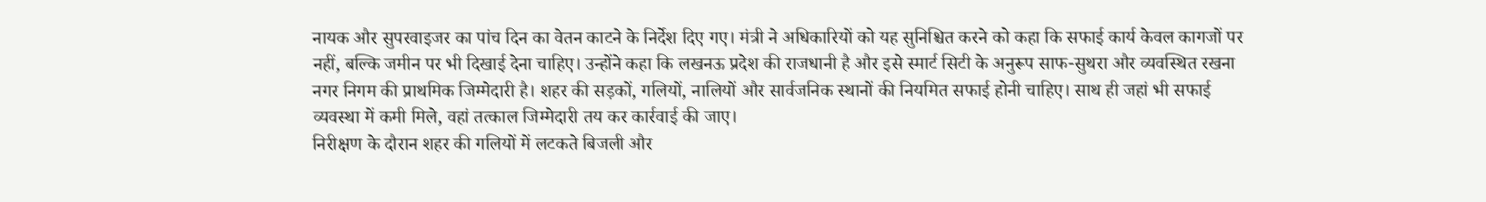नायक और सुपरवाइजर का पांच दिन का वेतन काटने के निर्देश दिए गए। मंत्री ने अधिकारियों को यह सुनिश्चित करने को कहा कि सफाई कार्य केवल कागजों पर नहीं, बल्कि जमीन पर भी दिखाई देना चाहिए। उन्होंने कहा कि लखनऊ प्रदेश की राजधानी है और इसे स्मार्ट सिटी के अनुरूप साफ-सुथरा और व्यवस्थित रखना नगर निगम की प्राथमिक जिम्मेदारी है। शहर की सड़कों, गलियों, नालियों और सार्वजनिक स्थानों की नियमित सफाई होनी चाहिए। साथ ही जहां भी सफाई व्यवस्था में कमी मिले, वहां तत्काल जिम्मेदारी तय कर कार्रवाई की जाए।
निरीक्षण के दौरान शहर की गलियों में लटकते बिजली और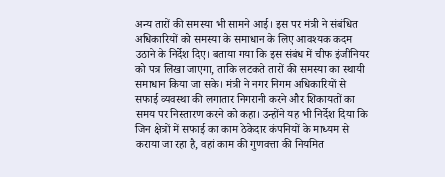अन्य तारों की समस्या भी सामने आई। इस पर मंत्री ने संबंधित अधिकारियों को समस्या के समाधान के लिए आवश्यक कदम उठाने के निर्देश दिए। बताया गया कि इस संबंध में चीफ इंजीनियर को पत्र लिखा जाएगा, ताकि लटकते तारों की समस्या का स्थायी समाधान किया जा सके। मंत्री ने नगर निगम अधिकारियों से सफाई व्यवस्था की लगातार निगरानी करने और शिकायतों का समय पर निस्तारण करने को कहा। उन्होंने यह भी निर्देश दिया कि जिन क्षेत्रों में सफाई का काम ठेकेदार कंपनियों के माध्यम से कराया जा रहा है, वहां काम की गुणवत्ता की नियमित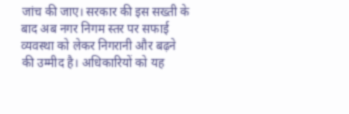जांच की जाए। सरकार की इस सख्ती के बाद अब नगर निगम स्तर पर सफाई व्यवस्था को लेकर निगरानी और बढ़ने की उम्मीद है। अधिकारियों को यह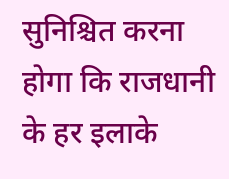सुनिश्चित करना होगा कि राजधानी के हर इलाके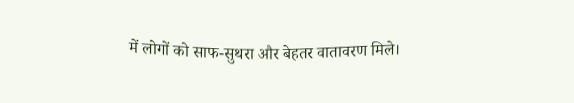में लोगों को साफ-सुथरा और बेहतर वातावरण मिले।